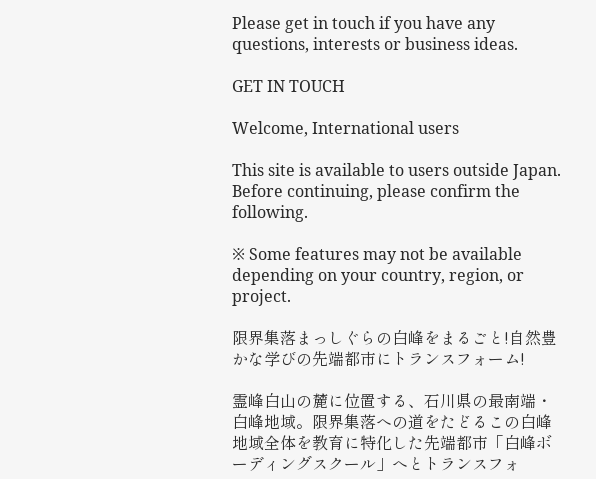Please get in touch if you have any questions, interests or business ideas.

GET IN TOUCH

Welcome, International users

This site is available to users outside Japan. Before continuing, please confirm the following.

※ Some features may not be available depending on your country, region, or project.

限界集落まっしぐらの白峰をまるごと!自然豊かな学びの先端都市にトランスフォーム!

霊峰白山の麓に位置する、石川県の最南端・白峰地域。限界集落への道をたどるこの白峰地域全体を教育に特化した先端都市「白峰ボーディングスクール」へとトランスフォ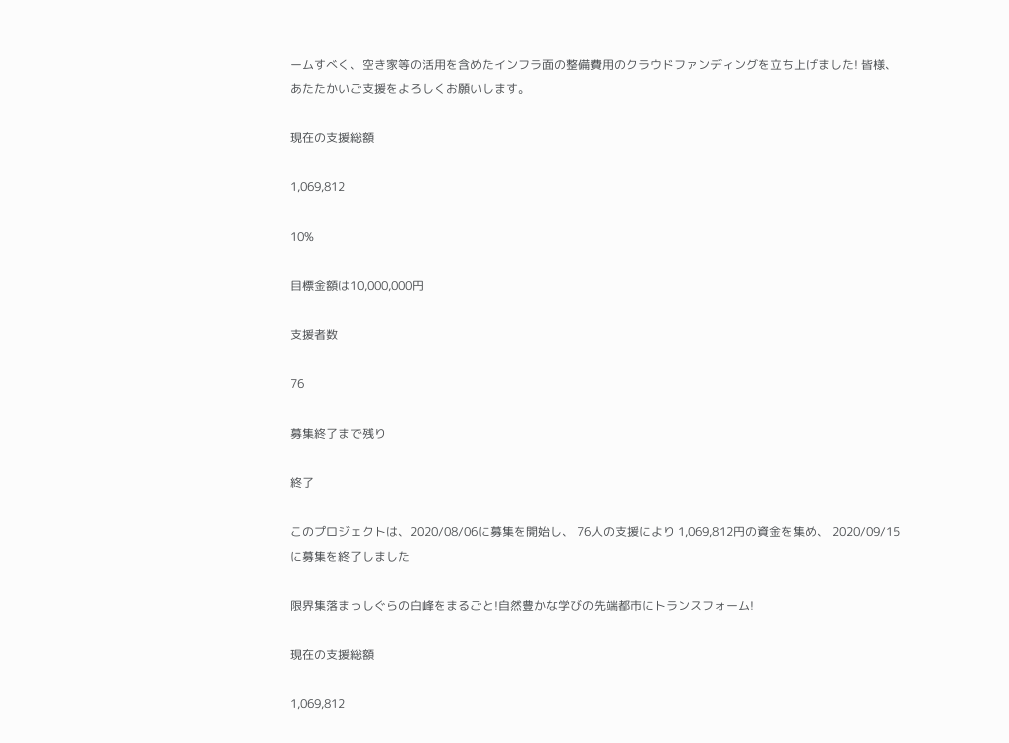ームすべく、空き家等の活用を含めたインフラ面の整備費用のクラウドファンディングを立ち上げました! 皆様、あたたかいご支援をよろしくお願いします。

現在の支援総額

1,069,812

10%

目標金額は10,000,000円

支援者数

76

募集終了まで残り

終了

このプロジェクトは、2020/08/06に募集を開始し、 76人の支援により 1,069,812円の資金を集め、 2020/09/15に募集を終了しました

限界集落まっしぐらの白峰をまるごと!自然豊かな学びの先端都市にトランスフォーム!

現在の支援総額

1,069,812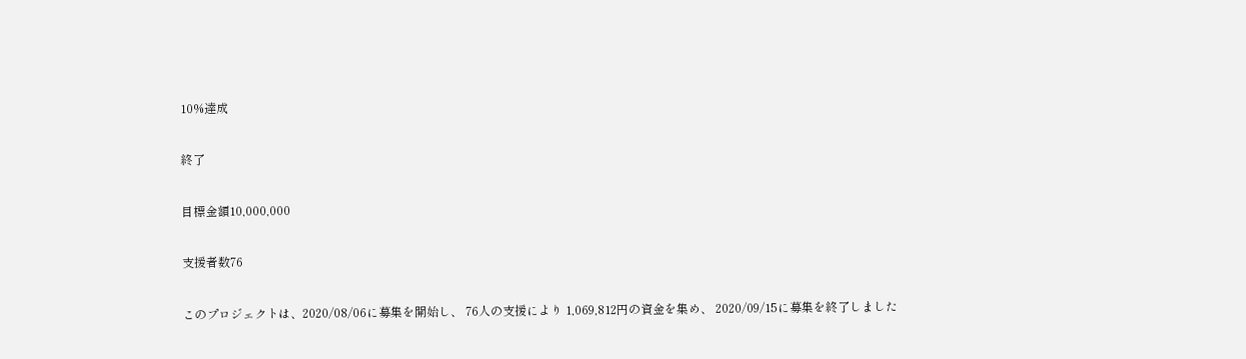10%達成

終了

目標金額10,000,000

支援者数76

このプロジェクトは、2020/08/06に募集を開始し、 76人の支援により 1,069,812円の資金を集め、 2020/09/15に募集を終了しました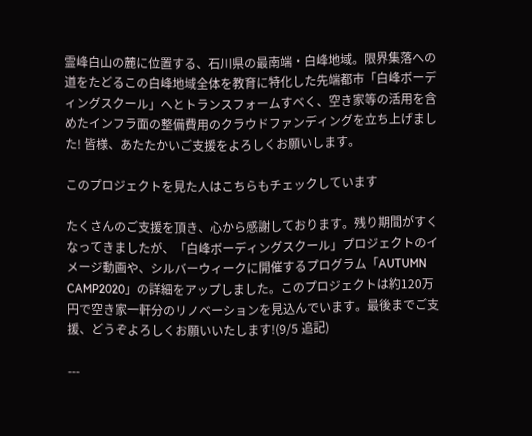霊峰白山の麓に位置する、石川県の最南端・白峰地域。限界集落への道をたどるこの白峰地域全体を教育に特化した先端都市「白峰ボーディングスクール」へとトランスフォームすべく、空き家等の活用を含めたインフラ面の整備費用のクラウドファンディングを立ち上げました! 皆様、あたたかいご支援をよろしくお願いします。

このプロジェクトを見た人はこちらもチェックしています

たくさんのご支援を頂き、心から感謝しております。残り期間がすくなってきましたが、「白峰ボーディングスクール」プロジェクトのイメージ動画や、シルバーウィークに開催するプログラム「AUTUMN CAMP2020」の詳細をアップしました。このプロジェクトは約120万円で空き家一軒分のリノベーションを見込んでいます。最後までご支援、どうぞよろしくお願いいたします!(9/5 追記)

---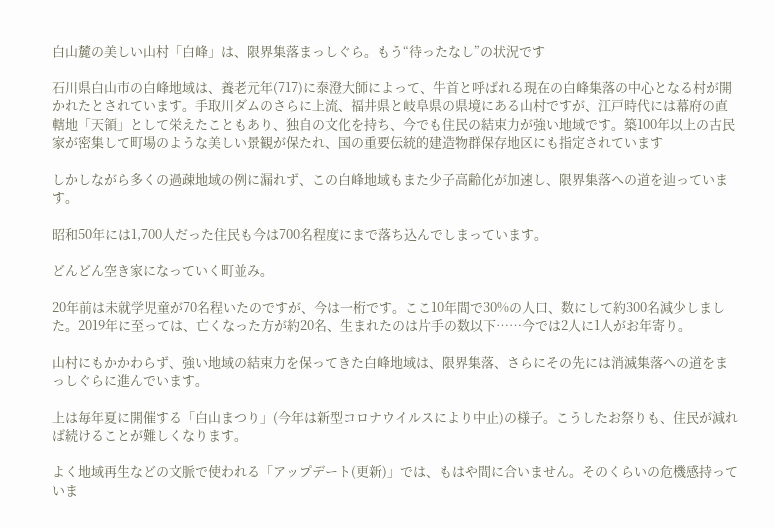白山麓の美しい山村「白峰」は、限界集落まっしぐら。もう“待ったなし”の状況です

石川県白山市の白峰地域は、養老元年(717)に泰澄大師によって、牛首と呼ばれる現在の白峰集落の中心となる村が開かれたとされています。手取川ダムのさらに上流、福井県と岐阜県の県境にある山村ですが、江戸時代には幕府の直轄地「天領」として栄えたこともあり、独自の文化を持ち、今でも住民の結束力が強い地域です。築100年以上の古民家が密集して町場のような美しい景観が保たれ、国の重要伝統的建造物群保存地区にも指定されています

しかしながら多くの過疎地域の例に漏れず、この白峰地域もまた少子高齢化が加速し、限界集落への道を辿っています。

昭和50年には1,700人だった住民も今は700名程度にまで落ち込んでしまっています。

どんどん空き家になっていく町並み。

20年前は未就学児童が70名程いたのですが、今は一桁です。ここ10年間で30%の人口、数にして約300名減少しました。2019年に至っては、亡くなった方が約20名、生まれたのは片手の数以下……今では2人に1人がお年寄り。

山村にもかかわらず、強い地域の結束力を保ってきた白峰地域は、限界集落、さらにその先には消滅集落への道をまっしぐらに進んでいます。

上は毎年夏に開催する「白山まつり」(今年は新型コロナウイルスにより中止)の様子。こうしたお祭りも、住民が減れば続けることが難しくなります。

よく地域再生などの文脈で使われる「アップデート(更新)」では、もはや間に合いません。そのくらいの危機感持っていま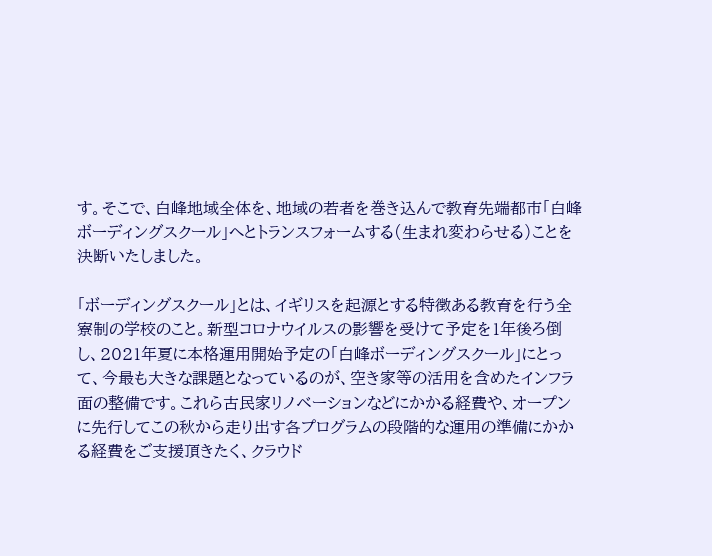す。そこで、白峰地域全体を、地域の若者を巻き込んで教育先端都市「白峰ボーディングスクール」へとトランスフォームする(生まれ変わらせる)ことを決断いたしました。

「ボーディングスクール」とは、イギリスを起源とする特徴ある教育を行う全寮制の学校のこと。新型コロナウイルスの影響を受けて予定を1年後ろ倒し、2021年夏に本格運用開始予定の「白峰ボーディングスクール」にとって、今最も大きな課題となっているのが、空き家等の活用を含めたインフラ面の整備です。これら古民家リノベーションなどにかかる経費や、オープンに先行してこの秋から走り出す各プログラムの段階的な運用の準備にかかる経費をご支援頂きたく、クラウド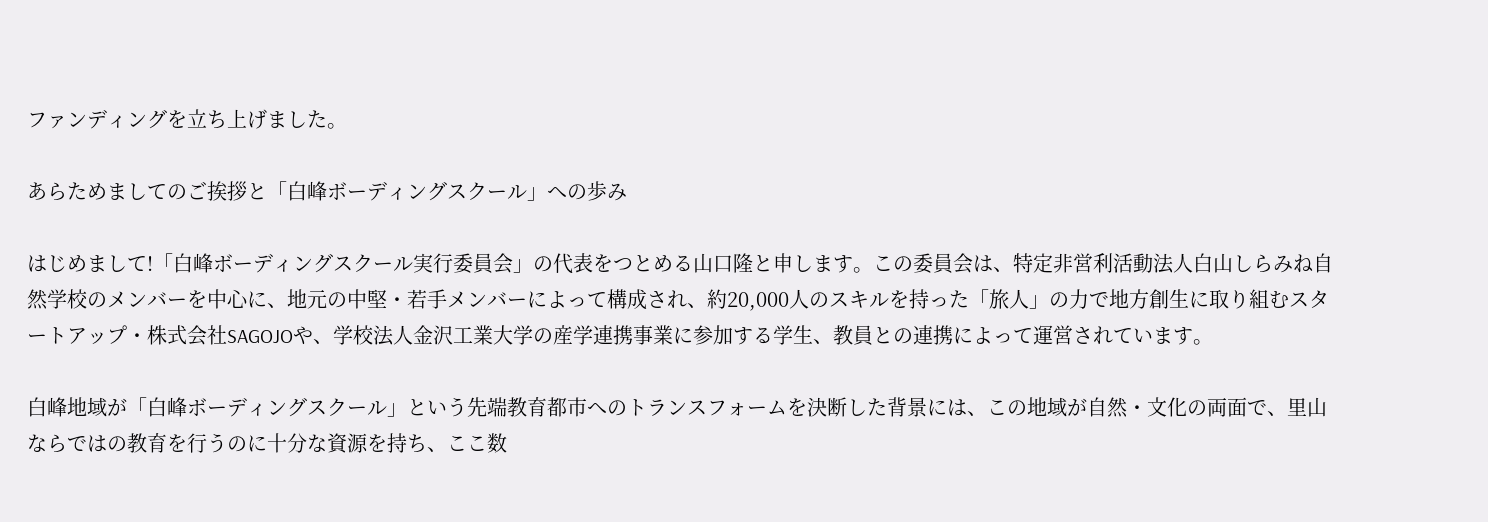ファンディングを立ち上げました。

あらためましてのご挨拶と「白峰ボーディングスクール」への歩み

はじめまして!「白峰ボーディングスクール実行委員会」の代表をつとめる山口隆と申します。この委員会は、特定非営利活動法人白山しらみね自然学校のメンバーを中心に、地元の中堅・若手メンバーによって構成され、約20,000人のスキルを持った「旅人」の力で地方創生に取り組むスタートアップ・株式会社SAGOJOや、学校法人金沢工業大学の産学連携事業に参加する学生、教員との連携によって運営されています。

白峰地域が「白峰ボーディングスクール」という先端教育都市へのトランスフォームを決断した背景には、この地域が自然・文化の両面で、里山ならではの教育を行うのに十分な資源を持ち、ここ数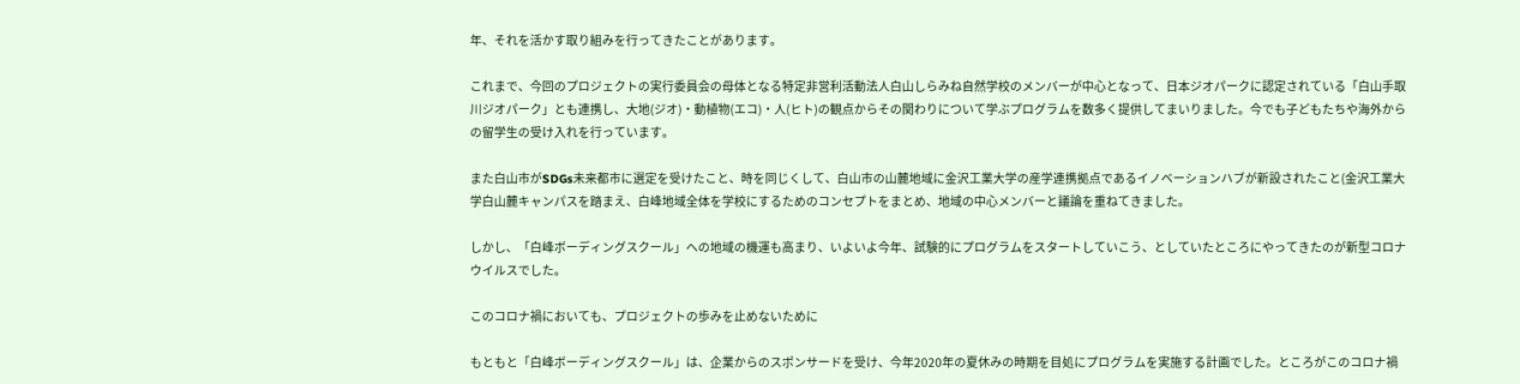年、それを活かす取り組みを行ってきたことがあります。

これまで、今回のプロジェクトの実行委員会の母体となる特定非営利活動法人白山しらみね自然学校のメンバーが中心となって、日本ジオパークに認定されている「白山手取川ジオパーク」とも連携し、大地(ジオ)・動植物(エコ)・人(ヒト)の観点からその関わりについて学ぶプログラムを数多く提供してまいりました。今でも子どもたちや海外からの留学生の受け入れを行っています。

また白山市がSDGs未来都市に選定を受けたこと、時を同じくして、白山市の山麓地域に金沢工業大学の産学連携拠点であるイノベーションハブが新設されたこと(金沢工業大学白山麓キャンパスを踏まえ、白峰地域全体を学校にするためのコンセプトをまとめ、地域の中心メンバーと議論を重ねてきました。

しかし、「白峰ボーディングスクール」への地域の機運も高まり、いよいよ今年、試験的にプログラムをスタートしていこう、としていたところにやってきたのが新型コロナウイルスでした。

このコロナ禍においても、プロジェクトの歩みを止めないために

もともと「白峰ボーディングスクール」は、企業からのスポンサードを受け、今年2020年の夏休みの時期を目処にプログラムを実施する計画でした。ところがこのコロナ禍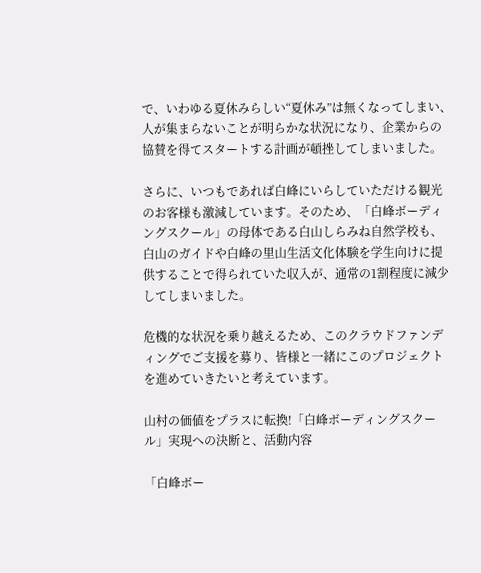で、いわゆる夏休みらしい“夏休み”は無くなってしまい、人が集まらないことが明らかな状況になり、企業からの協賛を得てスタートする計画が頓挫してしまいました。

さらに、いつもであれば白峰にいらしていただける観光のお客様も激減しています。そのため、「白峰ボーディングスクール」の母体である白山しらみね自然学校も、白山のガイドや白峰の里山生活文化体験を学生向けに提供することで得られていた収入が、通常の1割程度に減少してしまいました。

危機的な状況を乗り越えるため、このクラウドファンディングでご支援を募り、皆様と一緒にこのプロジェクトを進めていきたいと考えています。

山村の価値をプラスに転換!「白峰ボーディングスクール」実現への決断と、活動内容

「白峰ボー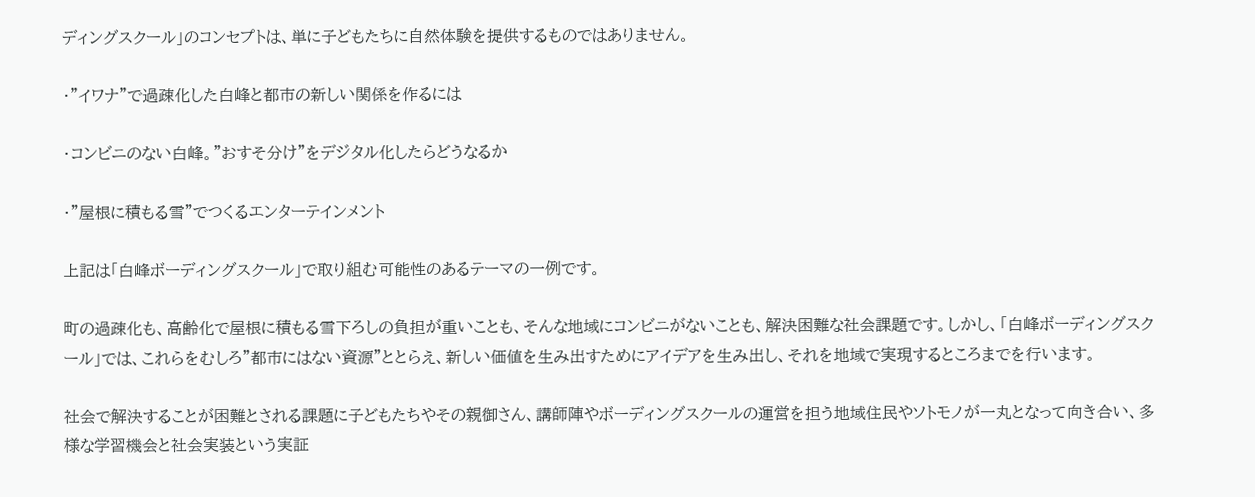ディングスクール」のコンセプトは、単に子どもたちに自然体験を提供するものではありません。

・"イワナ"で過疎化した白峰と都市の新しい関係を作るには

・コンビニのない白峰。"おすそ分け"をデジタル化したらどうなるか

・"屋根に積もる雪"でつくるエンターテインメント

上記は「白峰ボーディングスクール」で取り組む可能性のあるテーマの一例です。

町の過疎化も、高齢化で屋根に積もる雪下ろしの負担が重いことも、そんな地域にコンビニがないことも、解決困難な社会課題です。しかし、「白峰ボーディングスクール」では、これらをむしろ"都市にはない資源"ととらえ、新しい価値を生み出すためにアイデアを生み出し、それを地域で実現するところまでを行います。

社会で解決することが困難とされる課題に子どもたちやその親御さん、講師陣やボーディングスクールの運営を担う地域住民やソトモノが一丸となって向き合い、多様な学習機会と社会実装という実証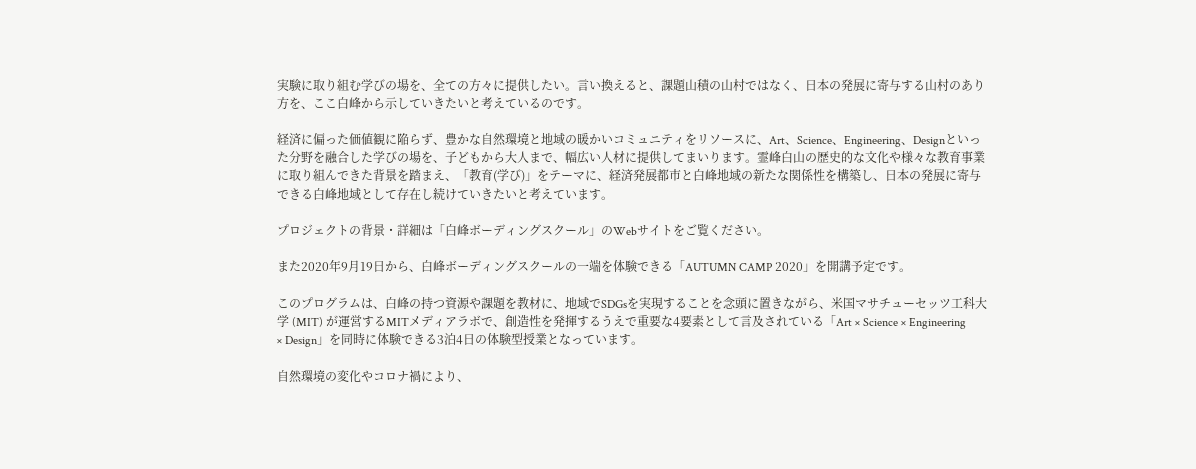実験に取り組む学びの場を、全ての方々に提供したい。言い換えると、課題山積の山村ではなく、日本の発展に寄与する山村のあり方を、ここ白峰から示していきたいと考えているのです。

経済に偏った価値観に陥らず、豊かな自然環境と地域の暖かいコミュニティをリソースに、Art、Science、Engineering、Designといった分野を融合した学びの場を、子どもから大人まで、幅広い人材に提供してまいります。霊峰白山の歴史的な文化や様々な教育事業に取り組んできた背景を踏まえ、「教育(学び)」をテーマに、経済発展都市と白峰地域の新たな関係性を構築し、日本の発展に寄与できる白峰地域として存在し続けていきたいと考えています。

プロジェクトの背景・詳細は「白峰ボーディングスクール」のWebサイトをご覧ください。

また2020年9月19日から、白峰ボーディングスクールの一端を体験できる「AUTUMN CAMP 2020」を開講予定です。

このプログラムは、白峰の持つ資源や課題を教材に、地域でSDGsを実現することを念頭に置きながら、米国マサチューセッツ工科大学 (MIT) が運営するMITメディアラボで、創造性を発揮するうえで重要な4要素として言及されている「Art × Science × Engineering × Design」を同時に体験できる3泊4日の体験型授業となっています。

自然環境の変化やコロナ禍により、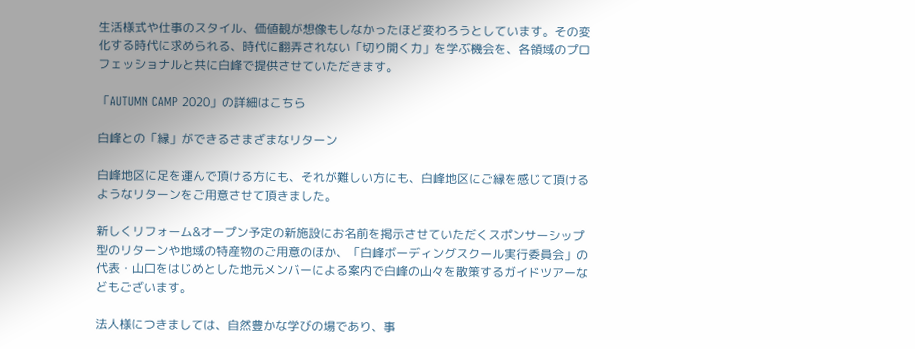生活様式や仕事のスタイル、価値観が想像もしなかったほど変わろうとしています。その変化する時代に求められる、時代に翻弄されない「切り開く力」を学ぶ機会を、各領域のプロフェッショナルと共に白峰で提供させていただきます。

「AUTUMN CAMP 2020」の詳細はこちら

白峰との「縁」ができるさまざまなリターン

白峰地区に足を運んで頂ける方にも、それが難しい方にも、白峰地区にご縁を感じて頂けるようなリターンをご用意させて頂きました。

新しくリフォーム&オープン予定の新施設にお名前を掲示させていただくスポンサーシップ型のリターンや地域の特産物のご用意のほか、「白峰ボーディングスクール実行委員会」の代表・山口をはじめとした地元メンバーによる案内で白峰の山々を散策するガイドツアーなどもございます。

法人様につきましては、自然豊かな学びの場であり、事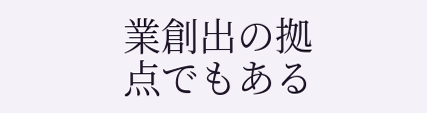業創出の拠点でもある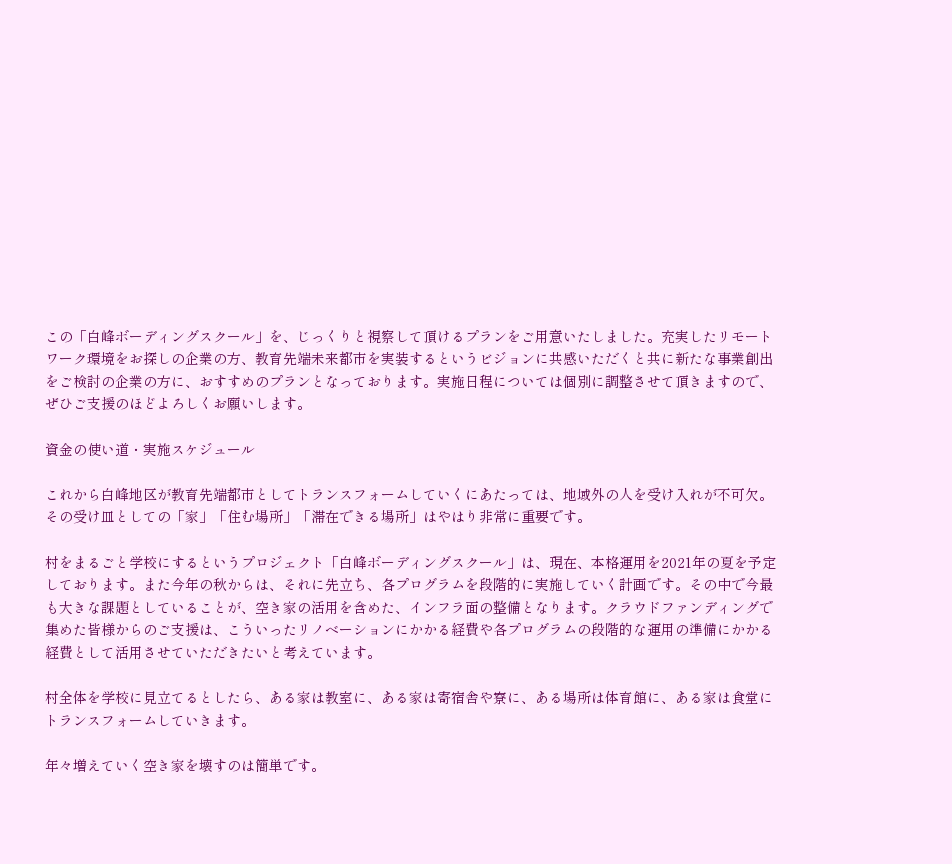この「白峰ボーディングスクール」を、じっくりと視察して頂けるプランをご用意いたしました。充実したリモートワーク環境をお探しの企業の方、教育先端未来都市を実装するというビジョンに共感いただくと共に新たな事業創出をご検討の企業の方に、おすすめのプランとなっております。実施日程については個別に調整させて頂きますので、ぜひご支援のほどよろしくお願いします。

資金の使い道・実施スケジュール

これから白峰地区が教育先端都市としてトランスフォームしていくにあたっては、地域外の人を受け入れが不可欠。その受け皿としての「家」「住む場所」「滞在できる場所」はやはり非常に重要です。

村をまるごと学校にするというプロジェクト「白峰ボーディングスクール」は、現在、本格運用を2021年の夏を予定しております。また今年の秋からは、それに先立ち、各プログラムを段階的に実施していく計画です。その中で今最も大きな課題としていることが、空き家の活用を含めた、インフラ面の整備となります。クラウドファンディングで集めた皆様からのご支援は、こういったリノベーションにかかる経費や各プログラムの段階的な運用の準備にかかる経費として活用させていただきたいと考えています。

村全体を学校に見立てるとしたら、ある家は教室に、ある家は寄宿舎や寮に、ある場所は体育館に、ある家は食堂にトランスフォームしていきます。

年々増えていく空き家を壊すのは簡単です。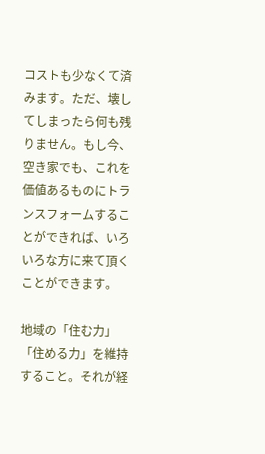コストも少なくて済みます。ただ、壊してしまったら何も残りません。もし今、空き家でも、これを価値あるものにトランスフォームすることができれば、いろいろな方に来て頂くことができます。

地域の「住む力」「住める力」を維持すること。それが経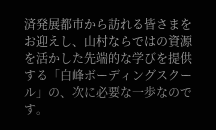済発展都市から訪れる皆さまをお迎えし、山村ならではの資源を活かした先端的な学びを提供する「白峰ボーディングスクール」の、次に必要な一歩なのです。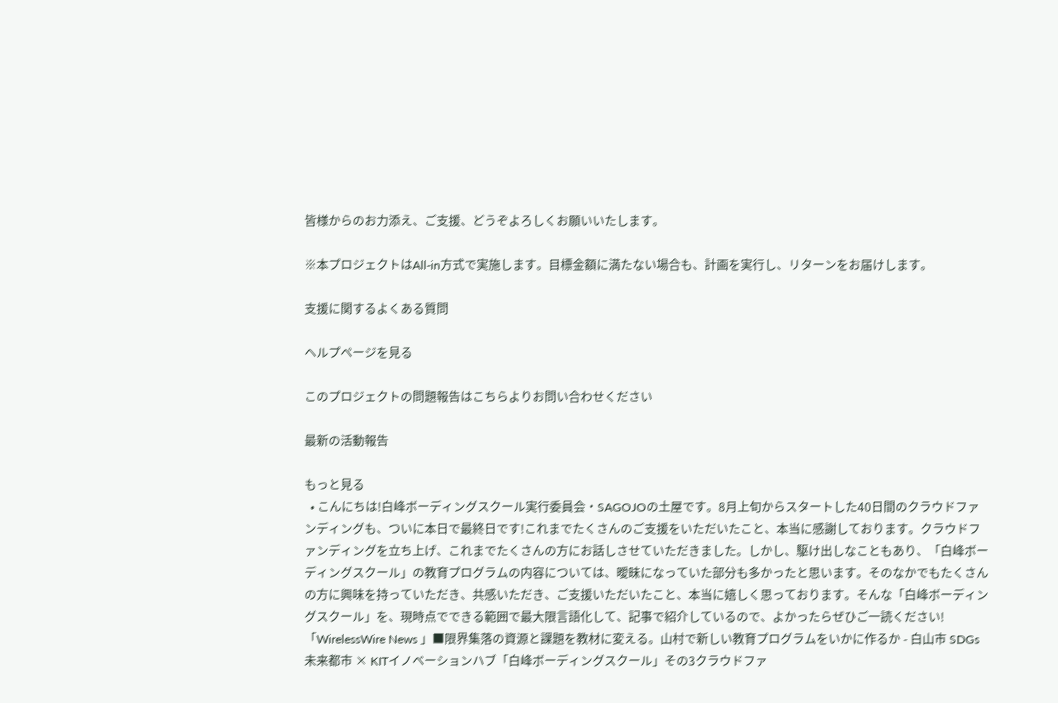皆様からのお力添え、ご支援、どうぞよろしくお願いいたします。

※本プロジェクトはAll-in方式で実施します。目標金額に満たない場合も、計画を実行し、リターンをお届けします。

支援に関するよくある質問

ヘルプページを見る

このプロジェクトの問題報告はこちらよりお問い合わせください

最新の活動報告

もっと見る
  • こんにちは!白峰ボーディングスクール実行委員会・SAGOJOの土屋です。8月上旬からスタートした40日間のクラウドファンディングも、ついに本日で最終日です!これまでたくさんのご支援をいただいたこと、本当に感謝しております。クラウドファンディングを立ち上げ、これまでたくさんの方にお話しさせていただきました。しかし、駆け出しなこともあり、「白峰ボーディングスクール」の教育プログラムの内容については、曖昧になっていた部分も多かったと思います。そのなかでもたくさんの方に興味を持っていただき、共感いただき、ご支援いただいたこと、本当に嬉しく思っております。そんな「白峰ボーディングスクール」を、現時点でできる範囲で最大限言語化して、記事で紹介しているので、よかったらぜひご一読ください!「WirelessWire News 」■限界集落の資源と課題を教材に変える。山村で新しい教育プログラムをいかに作るか - 白山市 SDGs未来都市 × KITイノベーションハブ「白峰ボーディングスクール」その3クラウドファ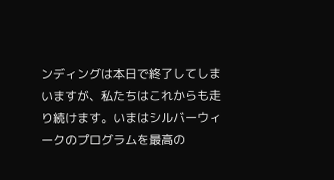ンディングは本日で終了してしまいますが、私たちはこれからも走り続けます。いまはシルバーウィークのプログラムを最高の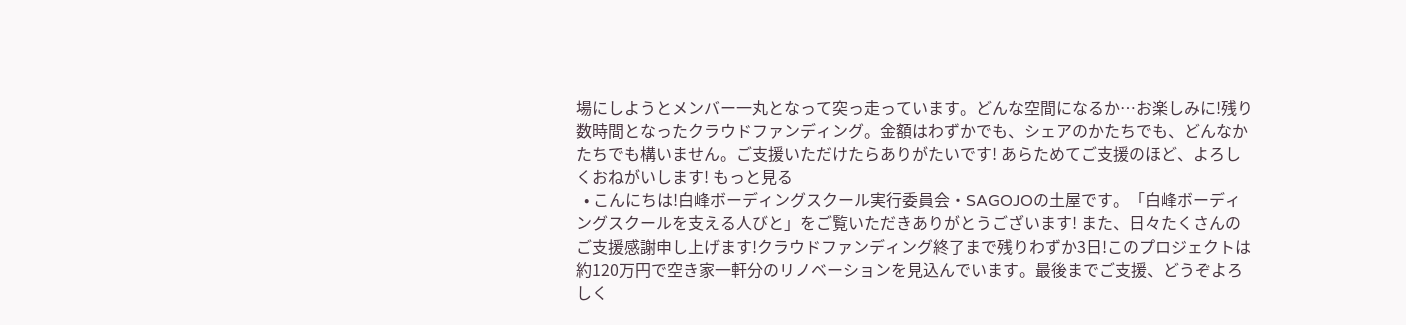場にしようとメンバー一丸となって突っ走っています。どんな空間になるか…お楽しみに!残り数時間となったクラウドファンディング。金額はわずかでも、シェアのかたちでも、どんなかたちでも構いません。ご支援いただけたらありがたいです! あらためてご支援のほど、よろしくおねがいします! もっと見る
  • こんにちは!白峰ボーディングスクール実行委員会・SAGOJOの土屋です。「白峰ボーディングスクールを支える人びと」をご覧いただきありがとうございます! また、日々たくさんのご支援感謝申し上げます!クラウドファンディング終了まで残りわずか3日!このプロジェクトは約120万円で空き家一軒分のリノベーションを見込んでいます。最後までご支援、どうぞよろしく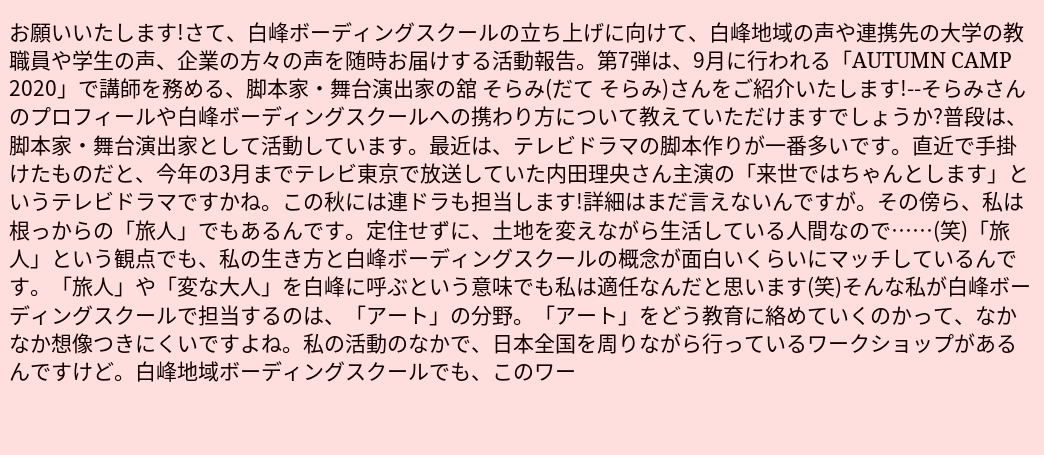お願いいたします!さて、白峰ボーディングスクールの立ち上げに向けて、白峰地域の声や連携先の大学の教職員や学生の声、企業の方々の声を随時お届けする活動報告。第7弾は、9月に行われる「AUTUMN CAMP 2020」で講師を務める、脚本家・舞台演出家の舘 そらみ(だて そらみ)さんをご紹介いたします!--そらみさんのプロフィールや白峰ボーディングスクールへの携わり方について教えていただけますでしょうか?普段は、脚本家・舞台演出家として活動しています。最近は、テレビドラマの脚本作りが一番多いです。直近で手掛けたものだと、今年の3月までテレビ東京で放送していた内田理央さん主演の「来世ではちゃんとします」というテレビドラマですかね。この秋には連ドラも担当します!詳細はまだ言えないんですが。その傍ら、私は根っからの「旅人」でもあるんです。定住せずに、土地を変えながら生活している人間なので……(笑)「旅人」という観点でも、私の生き方と白峰ボーディングスクールの概念が面白いくらいにマッチしているんです。「旅人」や「変な大人」を白峰に呼ぶという意味でも私は適任なんだと思います(笑)そんな私が白峰ボーディングスクールで担当するのは、「アート」の分野。「アート」をどう教育に絡めていくのかって、なかなか想像つきにくいですよね。私の活動のなかで、日本全国を周りながら行っているワークショップがあるんですけど。白峰地域ボーディングスクールでも、このワー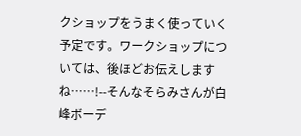クショップをうまく使っていく予定です。ワークショップについては、後ほどお伝えしますね……!--そんなそらみさんが白峰ボーデ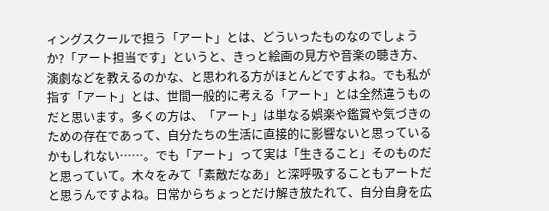ィングスクールで担う「アート」とは、どういったものなのでしょうか?「アート担当です」というと、きっと絵画の見方や音楽の聴き方、演劇などを教えるのかな、と思われる方がほとんどですよね。でも私が指す「アート」とは、世間一般的に考える「アート」とは全然違うものだと思います。多くの方は、「アート」は単なる娯楽や鑑賞や気づきのための存在であって、自分たちの生活に直接的に影響ないと思っているかもしれない……。でも「アート」って実は「生きること」そのものだと思っていて。木々をみて「素敵だなあ」と深呼吸することもアートだと思うんですよね。日常からちょっとだけ解き放たれて、自分自身を広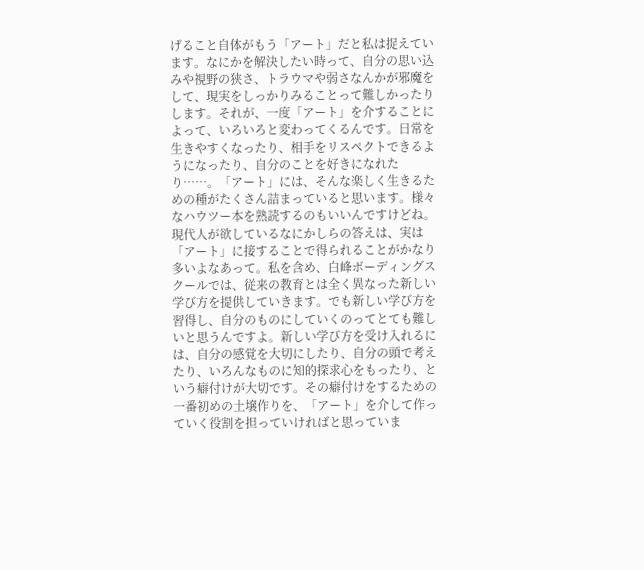げること自体がもう「アート」だと私は捉えています。なにかを解決したい時って、自分の思い込みや視野の狭さ、トラウマや弱さなんかが邪魔をして、現実をしっかりみることって難しかったりします。それが、一度「アート」を介することによって、いろいろと変わってくるんです。日常を生きやすくなったり、相手をリスペクトできるようになったり、自分のことを好きになれたり……。「アート」には、そんな楽しく生きるための種がたくさん詰まっていると思います。様々なハウツー本を熟読するのもいいんですけどね。現代人が欲しているなにかしらの答えは、実は「アート」に接することで得られることがかなり多いよなあって。私を含め、白峰ボーディングスクールでは、従来の教育とは全く異なった新しい学び方を提供していきます。でも新しい学び方を習得し、自分のものにしていくのってとても難しいと思うんですよ。新しい学び方を受け入れるには、自分の感覚を大切にしたり、自分の頭で考えたり、いろんなものに知的探求心をもったり、という癖付けが大切です。その癖付けをするための一番初めの土壌作りを、「アート」を介して作っていく役割を担っていければと思っていま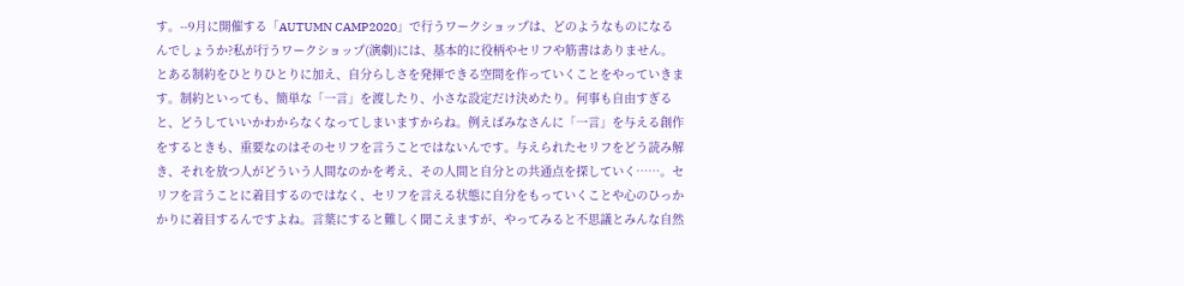す。--9月に開催する「AUTUMN CAMP2020」で行うワークショップは、どのようなものになるんでしょうか?私が行うワークショップ(演劇)には、基本的に役柄やセリフや筋書はありません。とある制約をひとりひとりに加え、自分らしさを発揮できる空間を作っていくことをやっていきます。制約といっても、簡単な「一言」を渡したり、小さな設定だけ決めたり。何事も自由すぎると、どうしていいかわからなくなってしまいますからね。例えばみなさんに「一言」を与える創作をするときも、重要なのはそのセリフを言うことではないんです。与えられたセリフをどう読み解き、それを放つ人がどういう人間なのかを考え、その人間と自分との共通点を探していく……。セリフを言うことに着目するのではなく、セリフを言える状態に自分をもっていくことや心のひっかかりに着目するんですよね。言葉にすると難しく聞こえますが、やってみると不思議とみんな自然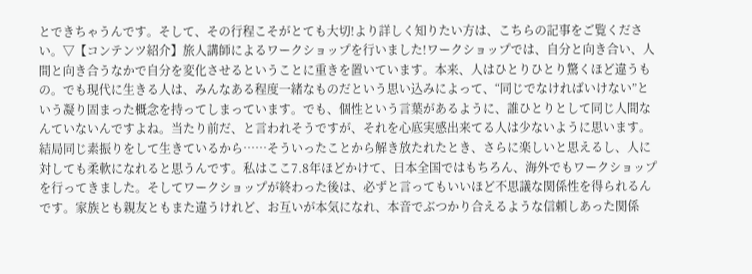とできちゃうんです。そして、その行程こそがとても大切!より詳しく知りたい方は、こちらの記事をご覧ください。▽【コンテンツ紹介】旅人講師によるワークショップを行いました!ワークショップでは、自分と向き合い、人間と向き合うなかで自分を変化させるということに重きを置いています。本来、人はひとりひとり驚くほど違うもの。でも現代に生きる人は、みんなある程度一緒なものだという思い込みによって、“同じでなければいけない”という凝り固まった概念を持ってしまっています。でも、個性という言葉があるように、誰ひとりとして同じ人間なんていないんですよね。当たり前だ、と言われそうですが、それを心底実感出来てる人は少ないように思います。結局同じ素振りをして生きているから……そういったことから解き放たれたとき、さらに楽しいと思えるし、人に対しても柔軟になれると思うんです。私はここ7.8年ほどかけて、日本全国ではもちろん、海外でもワークショップを行ってきました。そしてワークショップが終わった後は、必ずと言ってもいいほど不思議な関係性を得られるんです。家族とも親友ともまた違うけれど、お互いが本気になれ、本音でぶつかり合えるような信頼しあった関係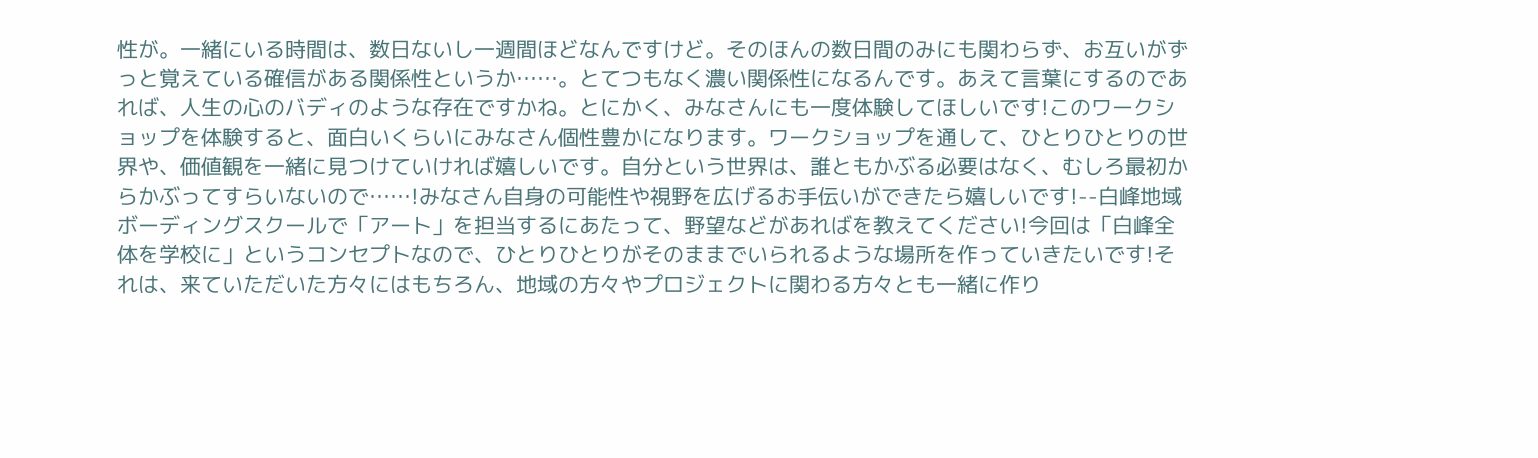性が。一緒にいる時間は、数日ないし一週間ほどなんですけど。そのほんの数日間のみにも関わらず、お互いがずっと覚えている確信がある関係性というか……。とてつもなく濃い関係性になるんです。あえて言葉にするのであれば、人生の心のバディのような存在ですかね。とにかく、みなさんにも一度体験してほしいです!このワークショップを体験すると、面白いくらいにみなさん個性豊かになります。ワークショップを通して、ひとりひとりの世界や、価値観を一緒に見つけていければ嬉しいです。自分という世界は、誰ともかぶる必要はなく、むしろ最初からかぶってすらいないので……!みなさん自身の可能性や視野を広げるお手伝いができたら嬉しいです!--白峰地域ボーディングスクールで「アート」を担当するにあたって、野望などがあればを教えてください!今回は「白峰全体を学校に」というコンセプトなので、ひとりひとりがそのままでいられるような場所を作っていきたいです!それは、来ていただいた方々にはもちろん、地域の方々やプロジェクトに関わる方々とも一緒に作り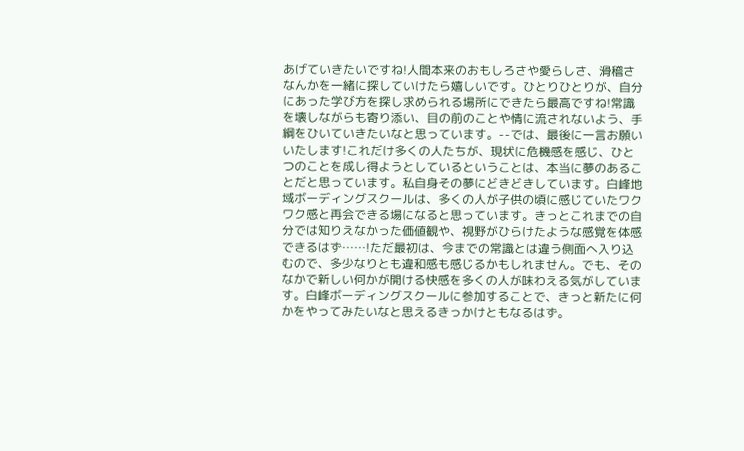あげていきたいですね!人間本来のおもしろさや愛らしさ、滑稽さなんかを一緒に探していけたら嬉しいです。ひとりひとりが、自分にあった学び方を探し求められる場所にできたら最高ですね!常識を壊しながらも寄り添い、目の前のことや情に流されないよう、手綱をひいていきたいなと思っています。--では、最後に一言お願いいたします!これだけ多くの人たちが、現状に危機感を感じ、ひとつのことを成し得ようとしているということは、本当に夢のあることだと思っています。私自身その夢にどきどきしています。白峰地域ボーディングスクールは、多くの人が子供の頃に感じていたワクワク感と再会できる場になると思っています。きっとこれまでの自分では知りえなかった価値観や、視野がひらけたような感覚を体感できるはず……!ただ最初は、今までの常識とは違う側面へ入り込むので、多少なりとも違和感も感じるかもしれません。でも、そのなかで新しい何かが開ける快感を多くの人が味わえる気がしています。白峰ボーディングスクールに参加することで、きっと新たに何かをやってみたいなと思えるきっかけともなるはず。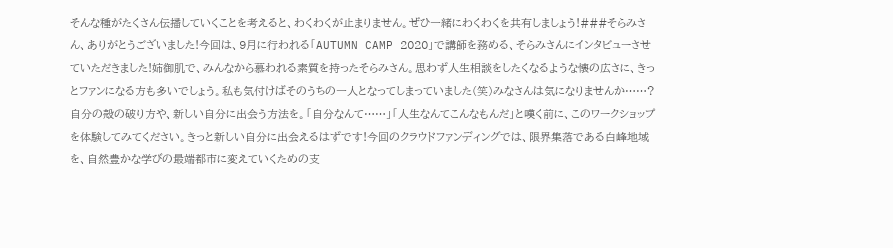そんな種がたくさん伝播していくことを考えると、わくわくが止まりません。ぜひ一緒にわくわくを共有しましょう!###そらみさん、ありがとうございました!今回は、9月に行われる「AUTUMN CAMP 2020」で講師を務める、そらみさんにインタビューさせていただきました!姉御肌で、みんなから慕われる素質を持ったそらみさん。思わず人生相談をしたくなるような懐の広さに、きっとファンになる方も多いでしょう。私も気付けばそのうちの一人となってしまっていました(笑)みなさんは気になりませんか……?自分の殻の破り方や、新しい自分に出会う方法を。「自分なんて……」「人生なんてこんなもんだ」と嘆く前に、このワークショップを体験してみてください。きっと新しい自分に出会えるはずです!今回のクラウドファンディングでは、限界集落である白峰地域を、自然豊かな学びの最端都市に変えていくための支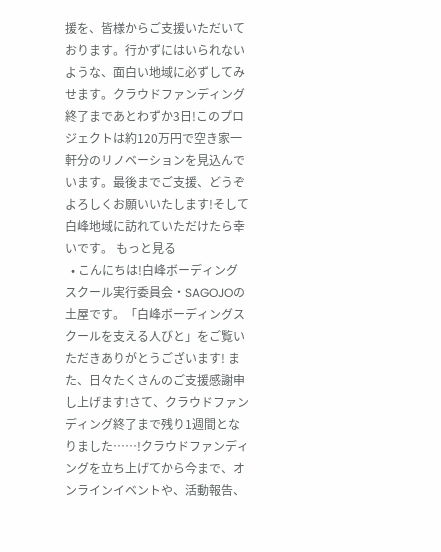援を、皆様からご支援いただいております。行かずにはいられないような、面白い地域に必ずしてみせます。クラウドファンディング終了まであとわずか3日!このプロジェクトは約120万円で空き家一軒分のリノベーションを見込んでいます。最後までご支援、どうぞよろしくお願いいたします!そして白峰地域に訪れていただけたら幸いです。 もっと見る
  • こんにちは!白峰ボーディングスクール実行委員会・SAGOJOの土屋です。「白峰ボーディングスクールを支える人びと」をご覧いただきありがとうございます! また、日々たくさんのご支援感謝申し上げます!さて、クラウドファンディング終了まで残り1週間となりました……!クラウドファンディングを立ち上げてから今まで、オンラインイベントや、活動報告、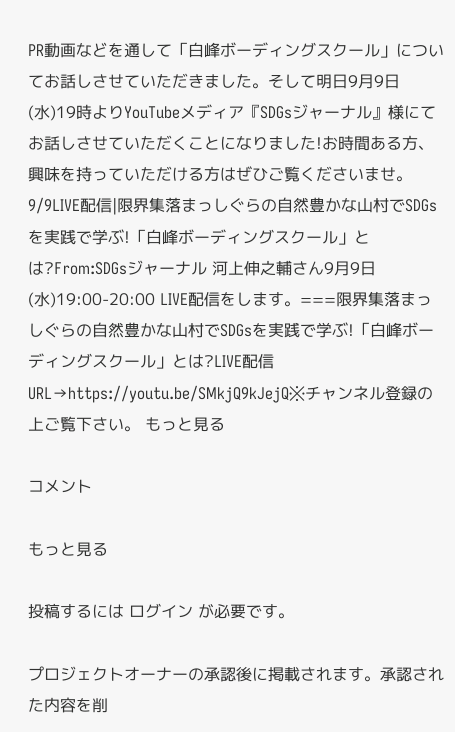PR動画などを通して「白峰ボーディングスクール」についてお話しさせていただきました。そして明日9月9日(水)19時よりYouTubeメディア『SDGsジャーナル』様にてお話しさせていただくことになりました!お時間ある方、興味を持っていただける方はぜひご覧くださいませ。9/9LIVE配信|限界集落まっしぐらの自然豊かな山村でSDGsを実践で学ぶ!「白峰ボーディングスクール」とは?From:SDGsジャーナル 河上伸之輔さん9月9日(水)19:00-20:00 LIVE配信をします。===限界集落まっしぐらの自然豊かな山村でSDGsを実践で学ぶ!「白峰ボーディングスクール」とは?LIVE配信URL→https://youtu.be/SMkjQ9kJejQ※チャンネル登録の上ご覧下さい。 もっと見る

コメント

もっと見る

投稿するには ログイン が必要です。

プロジェクトオーナーの承認後に掲載されます。承認された内容を削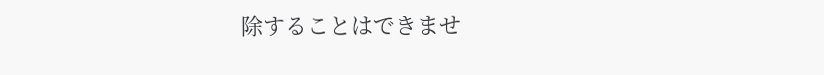除することはできませ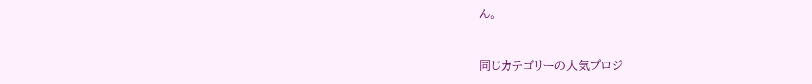ん。


同じカテゴリーの人気プロジ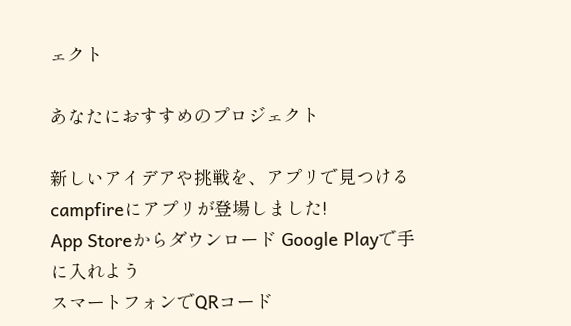ェクト

あなたにおすすめのプロジェクト

新しいアイデアや挑戦を、アプリで見つけるcampfireにアプリが登場しました!
App Storeからダウンロード Google Playで手に入れよう
スマートフォンでQRコード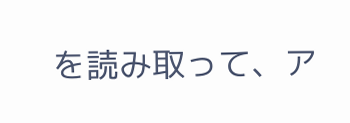を読み取って、ア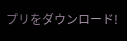プリをダウンロード!